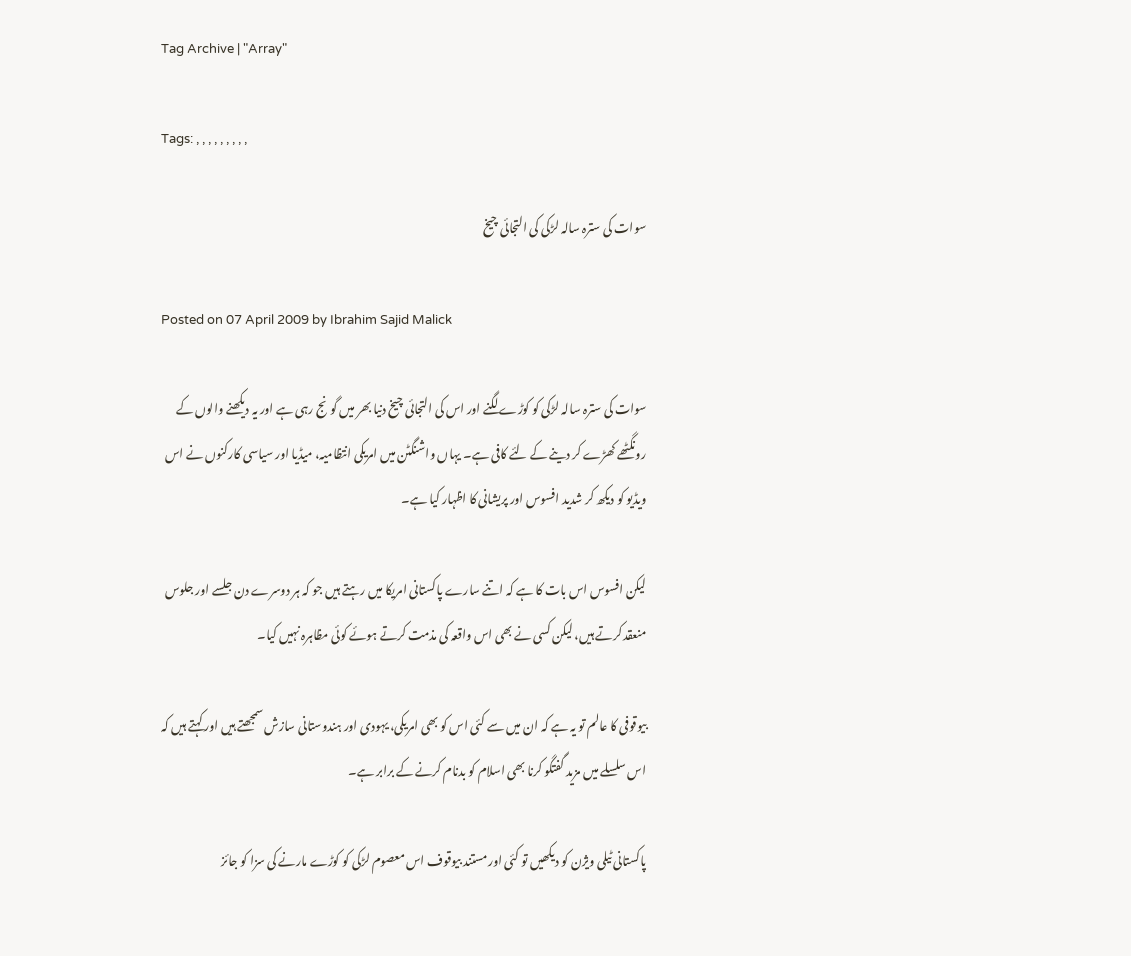Tag Archive | "Array"

Tags: , , , , , , , , ,

سوات کی سترہ سالہ لڑکی کی التجائی چیخ

Posted on 07 April 2009 by Ibrahim Sajid Malick

سوات کی سترہ سالہ لڑکی کو کوڑے لگنے اور اس کی التجائی چیخ دنیا بھر میں گونج رہی ہے اور یہ دیکھنے والوں کے رونگٹھے کھڑے کر دینے کے لئے کافی ہے۔ یہاں واشنگٹن میں امریکی انتظامیہ، میڈیا اور سیاسی کارکنوں نے اس ویڈیو کو دیکھ کر شدید افسوس اور پریشانی کا اظہار کیا ہے۔

لیکن افسوس اس بات کا ہے کہ اتنے سارے پاکستانی امریکا میں رہتے ہیں جو کہ ہر دوسرے دن جلسے اور جلوس منعقد کرتے ہیں، لیکن کسی نے بھی اس واقعہ کی مذمت کرتے ہوئے کوئی مظاہرہ نہیں کیا۔

بیوقوفی کا عالم تو یہ ہے کہ ان میں سے کئی اس کو بھی امریکی، یہودی اور ہندوستانی سازش سمجھتے ہیں اور کہتے ہیں کہ اس سلسلے میں مزید گفتگو کرنا بھی اسلام کو بدنام کرنے کے برابر ہے۔

پاکستانی ٹیلی ویژن کو دیکھیں تو کئی اور مستند بیوقوف اس معصوم لڑکی کو کوڑے مارنے کی سزا کو جائز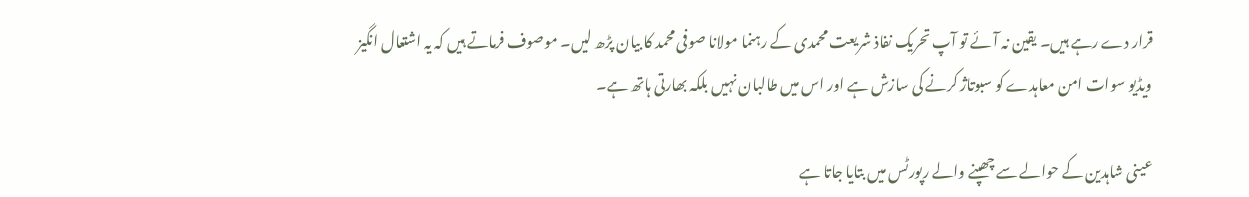قرار دے رہے ہیں۔ یقین نہ آئے تو آپ تحریک نفاذ شریعت محمدی کے رہنما مولانا صوفی محمد کا بیان پڑھ لیں۔ موصوف فرماتے ہیں کہ یہ اشتعال انگیز ویڈیو سوات امن معاہدے کو سبوتاژ کرنے کی سازش ہے اور اس میں طالبان نہیں بلکہ بھارتی ہاتھ ہے۔

عینی شاہدین کے حوالے سے چھپنے والے رپورٹس میں بتایا جاتا ہے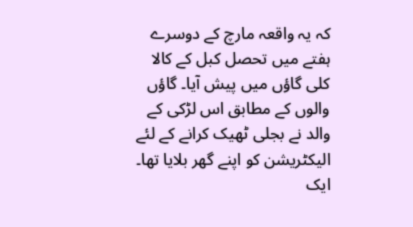کہ یہ واقعہ مارچ کے دوسرے ہفتے میں تحصل کبل کے کالا کلی گاؤں میں پیش آیا۔ گاؤں والوں کے مطابق اس لڑکی کے والد نے بجلی ٹھیک کرانے کے لئے الیکٹریشن کو اپنے گھر بلایا تھا۔ ایک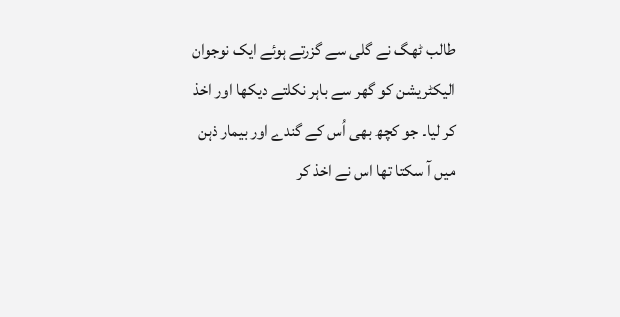طالب ٹھگ نے گلی سے گزرتے ہوئے ایک نوجوان الیکٹریشن کو گھر سے باہر نکلتے دیکھا اور اخذ کر لیا۔ جو کچھ بھی اُس کے گندے اور بیمار ذہن میں آ سکتا تھا اس نے اخذ کر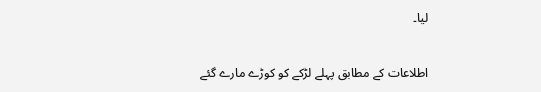لیا۔

اطلاعات کے مطابق پہلے لڑکے کو کوڑے مارے گئے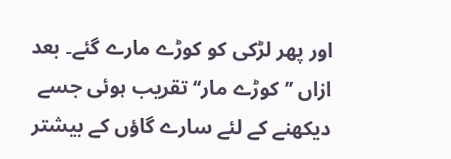اور پھر لڑکی کو کوڑے مارے گئے۔ بعد ازاں ’’کوڑے مار‘‘ تقریب ہوئی جسے دیکھنے کے لئے سارے گاؤں کے بیشتر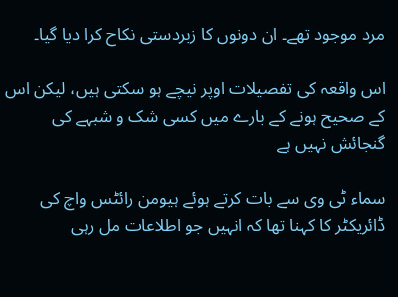مرد موجود تھے۔ ان دونوں کا زبردستی نکاح کرا دیا گیا۔

اس واقعہ کی تفصیلات اوپر نیچے ہو سکتی ہیں، لیکن اس کے صحیح ہونے کے بارے میں کسی شک و شبہے کی گنجائش نہیں ہے

سماء ٹی وی سے بات کرتے ہوئے ہیومن رائٹس واچ کی ڈائریکٹر کا کہنا تھا کہ انہیں جو اطلاعات مل رہی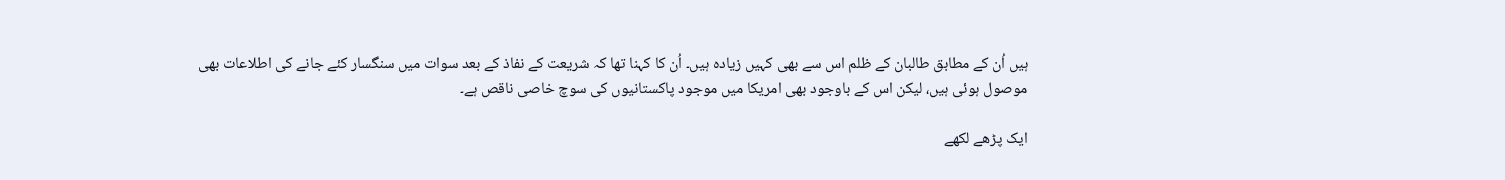ہیں اُن کے مطابق طالبان کے ظلم اس سے بھی کہیں زیادہ ہیں۔ اُن کا کہنا تھا کہ شریعت کے نفاذ کے بعد سوات میں سنگسار کئے جانے کی اطلاعات بھی موصول ہوئی ہیں، لیکن اس کے باوجود بھی امریکا میں موجود پاکستانیوں کی سوچ خاصی ناقص ہے۔

ايک پڑھے لکھے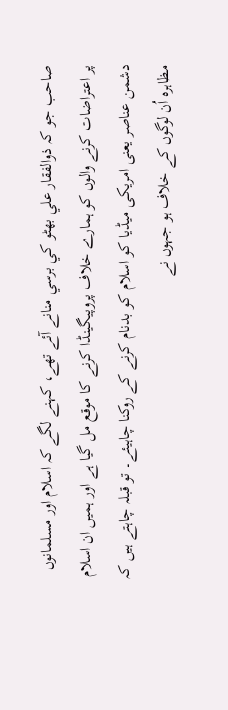صاحب جو کہ ذوالفقار علي بھٹو کي برسي منانے آئے تھے، کہنے لگے کہ اسلام اور مسلمانوں پر اعتراضات کرنے والوں کو ہمارے خلاف پروپيگينڈا کرنے کا موقع مل گيا ہے اور ہميں ان اسلام دشمن عناصر يعنی امریکی میڈیا کو اسلام کو بدنام کرنے کے روکنا چاہیئے۔ تو قبلہ چاہتے ہیں کہ مظاہرہ اُن لوگوں کے خلاف ہو جہوں نے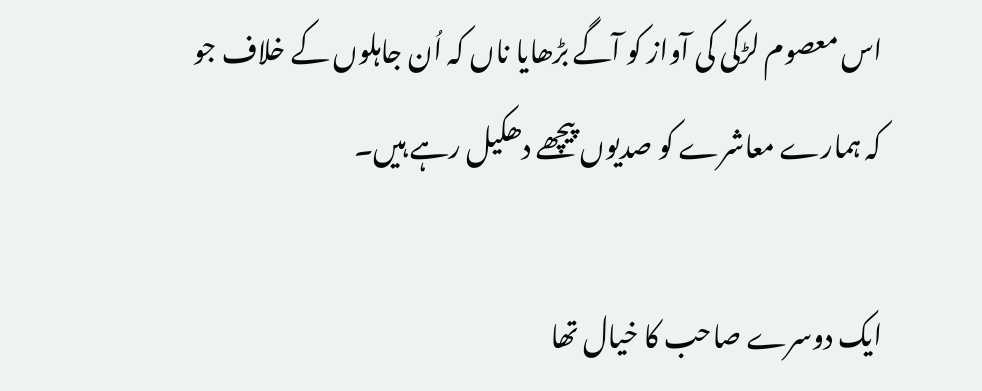اس معصوم لڑکی کی آواز کو آگے بڑھایا ناں کہ اُن جاہلوں کے خلاف جو کہ ہمارے معاشرے کو صدیوں پیچھے دھکیل رہے ہیں۔

ایک دوسرے صاحب کا خیال تھا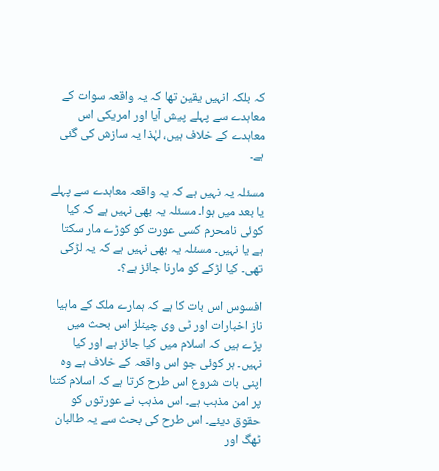کہ بلکہ انہیں یقین تھا کہ یہ واقعہ سوات کے معاہدے سے پہلے پیش آیا اور امریکی اس معاہدے کے خلاف ہیں، لہٰذا یہ سازش کی گئی ہے۔

مسئلہ یہ نہیں ہے کہ یہ واقعہ معاہدے سے پہلے یا بعد میں ہوا۔ مسئلہ یہ بھی نہیں ہے کہ کیا کوئی نامحرم کسی عورت کو کوڑے مار سکتا ہے یا نہیں۔ مسئلہ یہ بھی نہیں ہے کہ یہ لڑکی تھی۔ کیا لڑکے کو مارنا جائز ہے؟۔

افسوس اس بات کا ہے کہ ہمارے ملک کے ماہیا ناز اخبارات اور ٹی وی چینلز اس بحث میں پڑے ہیں کہ اسلام میں کیا جائز ہے اور کیا نہیں۔ ہر کوئی جو اس واقعہ کے خلاف ہے وہ اپنی بات شروع اس طرح کرتا ہے کہ اسلام کتنا پر امن مذہب ہے۔ اس مذہب نے عورتوں کو حقوق دیئے۔ اس طرح کی بحث سے یہ طالبان ٹھگ اور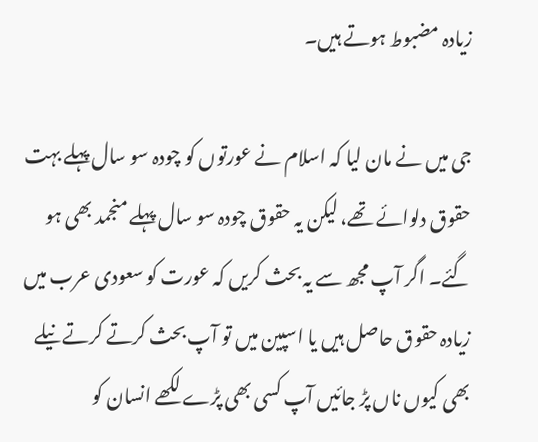زیادہ مضبوط ہوتے ہیں۔

جی میں نے مان لیا کہ اسلام نے عورتوں کو چودہ سو سال پہلے بہت حقوق دلوائے تھے، لیکن یہ حقوق چودہ سو سال پہلے منجمد بھی ہو گئے۔ اگر آپ مجھ سے یہ بحث کریں کہ عورت کو سعودی عرب میں زیادہ حقوق حاصل ہیں یا اسپین میں تو آپ بحث کرتے کرتے نیلے بھی کیوں ناں پڑ جائیں آپ کسی بھی پڑے لکھے انسان کو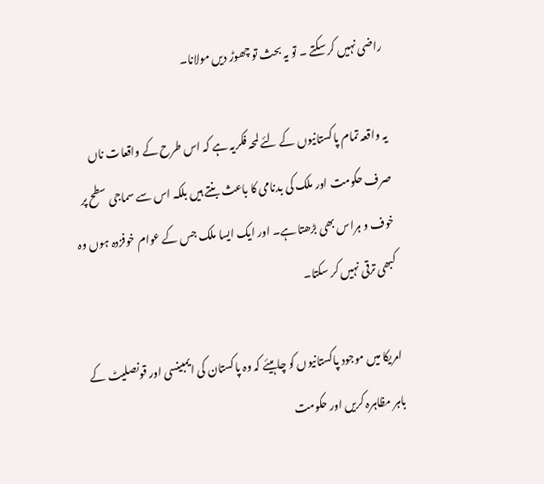راضی نہیں کر سکتے ۔ تو یہ بحث تو چھوڑ دیں مولانا۔

یہ واقعہ تمام پاکستانیوں کے لئے لمحہ فکریہ ہے کہ اس طرح کے واقعات ناں صرف حکومت اور ملک کی بدنامی کا باعث بنتے ہیں بلکہ اس سے سماجی سطح پر خوف و ہراس بھی بڑھتا ہے۔ اور ایک ایسا ملک جس کے عوام خوفزدہ ہوں وہ کبھی ترقی نہیں کر سکتا۔

امریکا میں موجود پاکستانیوں کو چاہیئے کہ وہ پاکستان کی ایمبینسی اور قونصلیٹ کے باہر مظاہرہ کریں اور حکومت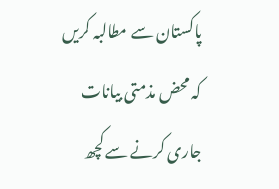پاکستان سے مطالبہ کریں کہ محض مذمتی بیانات جاری کرنے سے کچھ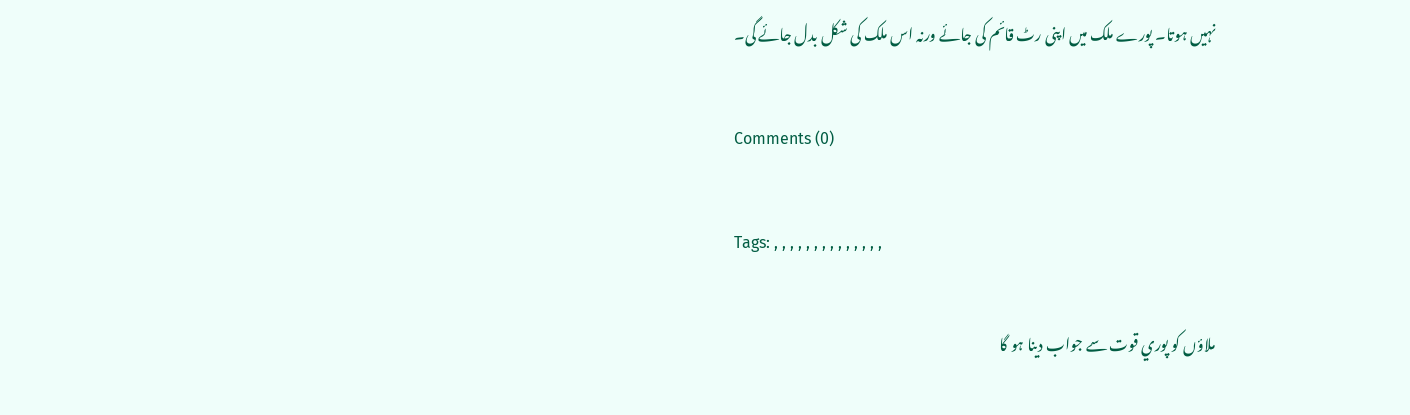نہیں ہوتا۔ پورے ملک میں اپنی رٹ قائم کی جائے ورنہ اس ملک کی شکل بدل جائے گی۔

Comments (0)

Tags: , , , , , , , , , , , , , ,

ملاؤں کو پوري قوت سے جواب دينا ہو گا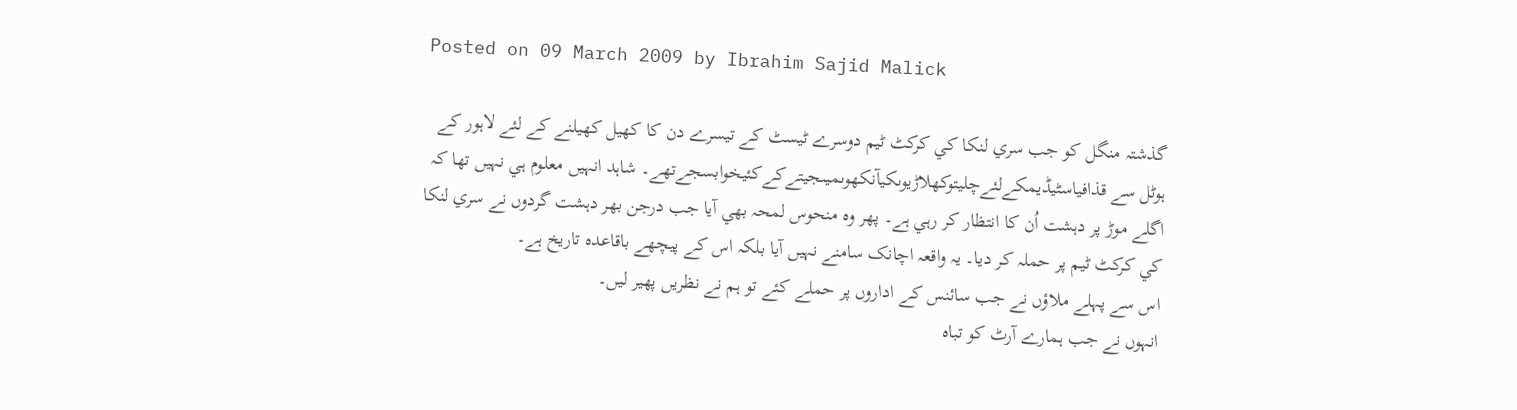Posted on 09 March 2009 by Ibrahim Sajid Malick

گذشتہ منگل کو جب سري لنکا کي کرکٹ ٹيم دوسرے ٹيسٹ کے تيسرے دن کا کھيل کھيلنے کے لئے لاہور کے ہوٹل سے قذافياسٹيڈيمکےلئےچليتوکھلاڑيوںکيآنکھوںميںجيتےکےکئيخوابسجےتھے۔ شاہد انہيں معلوم ہي نہيں تھا کہ اگلے موڑ پر دہشت اُن کا انتظار کر رہي ہے۔ پھر وہ منحوس لمحہ بھي آيا جب درجن بھر دہشت گردوں نے سري لنکا کي کرکٹ ٹيم پر حملہ کر ديا۔ يہ واقعہ اچانک سامنے نہيں آيا بلکہ اس کے پيچھے باقاعدہ تاريخ ہے۔
اس سے پہلے ملاؤں نے جب سائنس کے اداروں پر حملے کئے تو ہم نے نظريں پھير ليں۔
انہوں نے جب ہمارے آرٹ کو تباہ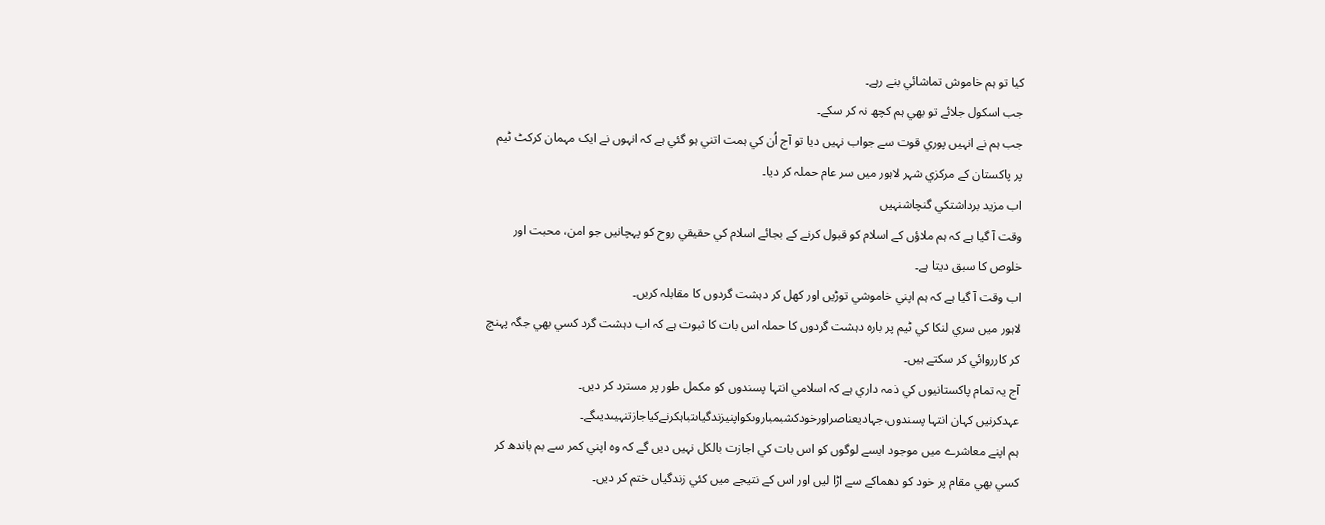کيا تو ہم خاموش تماشائي بنے رہے۔
جب اسکول جلائے تو بھي ہم کچھ نہ کر سکے۔
جب ہم نے انہيں پوري قوت سے جواب نہيں ديا تو آج اُن کي ہمت اتني ہو گئي ہے کہ انہوں نے ايک مہمان کرکٹ ٹيم پر پاکستان کے مرکزي شہر لاہور ميں سر عام حملہ کر ديا۔
اب مزيد برداشتکي گنچاشنہيں
وقت آ گيا ہے کہ ہم ملاؤں کے اسلام کو قبول کرنے کے بجائے اسلام کي حقيقي روح کو پہچانيں جو امن، محبت اور خلوص کا سبق ديتا ہے۔
اب وقت آ گيا ہے کہ ہم اپني خاموشي توڑيں اور کھل کر دہشت گردوں کا مقابلہ کريں۔
لاہور ميں سري لنکا کي ٹيم پر بارہ دہشت گردوں کا حملہ اس بات کا ثبوت ہے کہ اب دہشت گرد کسي بھي جگہ پہنچ کر کارروائي کر سکتے ہيں۔
آج يہ تمام پاکستانيوں کي ذمہ داري ہے کہ اسلامي انتہا پسندوں کو مکمل طور پر مسترد کر ديں۔
عہدکرنيں کہان انتہا پسندوں،جہاديعناصراورخودکشبمباروںکواپنيزندگياںتباہکرنےکياجازتنہيںديںگے۔
ہم اپنے معاشرے ميں موجود ايسے لوگوں کو اس بات کي اجازت بالکل نہيں ديں گے کہ وہ اپني کمر سے بم باندھ کر کسي بھي مقام پر خود کو دھماکے سے اڑا ليں اور اس کے نتيجے ميں کئي زندگياں ختم کر ديں۔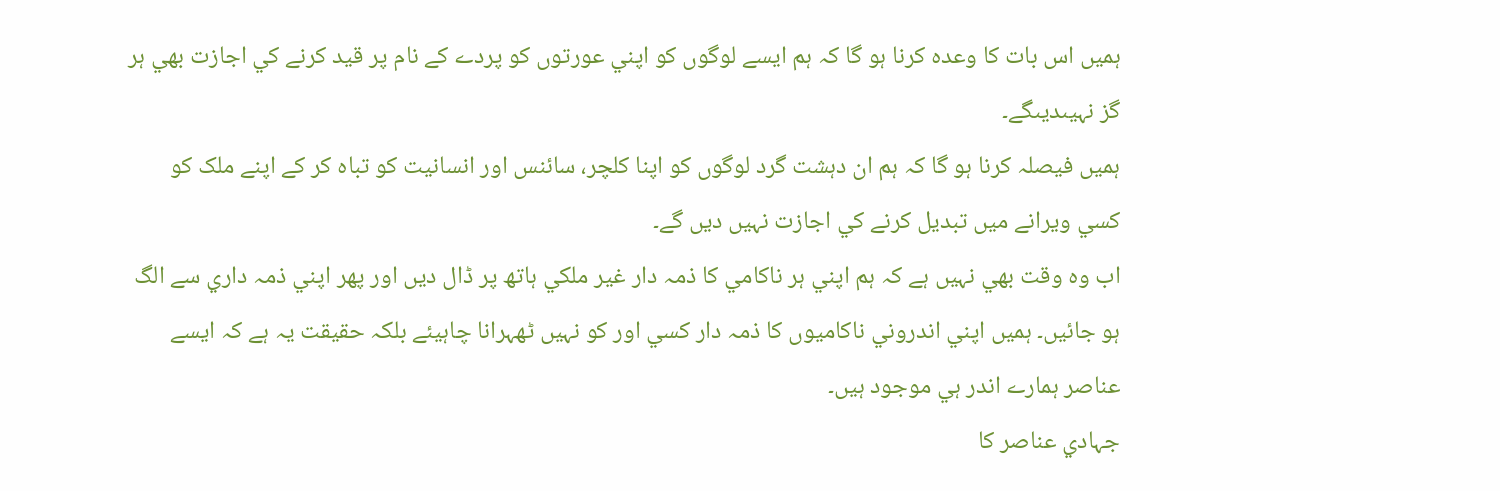ہميں اس بات کا وعدہ کرنا ہو گا کہ ہم ايسے لوگوں کو اپني عورتوں کو پردے کے نام پر قيد کرنے کي اجازت بھي ہر گز نہيںديںگے۔
ہميں فيصلہ کرنا ہو گا کہ ہم ان دہشت گرد لوگوں کو اپنا کلچر، سائنس اور انسانيت کو تباہ کر کے اپنے ملک کو کسي ويرانے ميں تبديل کرنے کي اجازت نہيں ديں گے۔
اب وہ وقت بھي نہيں ہے کہ ہم اپني ہر ناکامي کا ذمہ دار غير ملکي ہاتھ پر ڈال ديں اور پھر اپني ذمہ داري سے الگ ہو جائيں۔ ہميں اپني اندروني ناکاميوں کا ذمہ دار کسي اور کو نہيں ٹھہرانا چاہيئے بلکہ حقيقت يہ ہے کہ ايسے عناصر ہمارے اندر ہي موجود ہيں۔
جہادي عناصر کا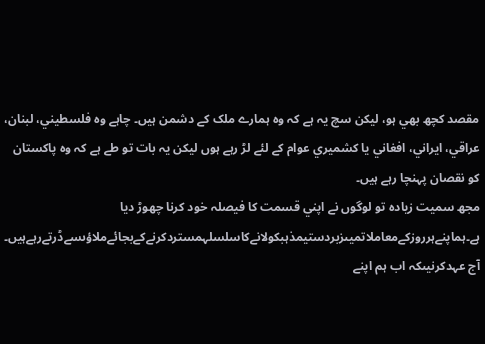مقصد کچھ بھي ہو، ليکن سچ يہ ہے کہ وہ ہمارے ملک کے دشمن ہيں۔ چاہے وہ فلسطيني، لبنان، عراقي، ايراني، افغاني يا کشميري عوام کے لئے لڑ رہے ہوں ليکن يہ بات تو طے ہے کہ وہ پاکستان کو نقصان پہنچا رہے ہيں۔
مجھ سميت زيادہ تو لوگوں نے اپني قسمت کا فيصلہ خود کرنا چھوڑ ديا ہے۔ہماپنےہرروزکےمعاملاتميںزبردستيمذہبکولانےکاسلسلہمستردکرنےکےبجائےملاؤںسےڈرتےرہےہيں۔
آج عہدکرنيںکہ اب ہم اپنے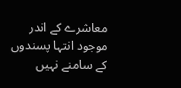معاشرے کے اندر موجود انتہا پسندوں کے سامنے نہيں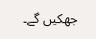جھکيں گے۔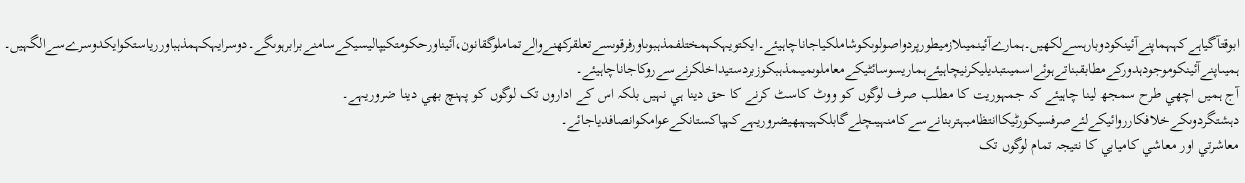ابوقتآگياہےکہہماپنےآئينکودوبارہسےلکھيں۔ہمارےآئينميںلازميطورپردواصولوںکوشاملکياجاناچاہيئے۔ايکتويہکہمختلفمذہبوںاورفرقوںسےتعلقرکھنےوالےتماملوگقانون،آئيناورحکومتکيپاليسيکےسامنےبرابرہوںگے۔دوسرايہکہمذہباوررياستکوايکدوسرےسےالگہيں۔
ہميںاپنےآئينکوموجودہدورکےمطابقبناتےہوئےاسميںتبديليکرنيچاہيئےہماريسوسائٹيکےمعاملوںميںمذہبکوزبردستيداخلکرنےسےروکاجاناچاہيئے۔
آج ہميں اچھي طرح سمجھ لينا چاہيئے کہ جمہوريت کا مطلب صرف لوگوں کو ووٹ کاسٹ کرنے کا حق دينا ہي نہيں بلکہ اس کے اداروں تک لوگوں کو پہنچ بھي دينا ضروريہے۔
دہشتگردوںکےخلافکارروائيکےلئےصرفسيکورٹيکاانتظامبہتربنانےسےکامنہيںچلےگابلکہيہبھيضروريہےکہپاکستانکےعوامکوانصافدياجائے۔
معاشرتي اور معاشي کاميابي کا نتيجہ تمام لوگوں تک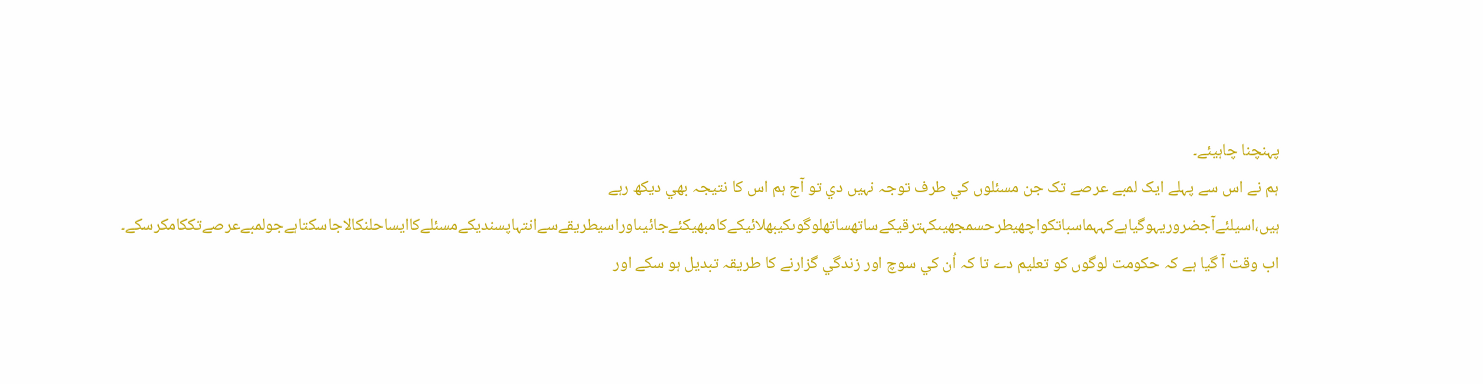پہنچنا چاہيئے۔
ہم نے اس سے پہلے ايک لمبے عرصے تک جن مسئلوں کي طرف توجہ نہيں دي تو آج ہم اس کا نتيجہ بھي ديکھ رہے ہيں،اسيلئےآجضروريہوگياہےکہہماسباتکواچھيطرحسمجھيںکہترقيکےساتھساتھلوگوںکيبھلائيکےکامبھيکئےجائيںاوراسيطريقےسےانتہاپسنديکےمسئلےکاايساحلنکالاجاسکتاہےجولمبےعرصےتککامکرسکے۔
اب وقت آ گيا ہے کہ حکومت لوگوں کو تعليم دے تا کہ اُن کي سوچ اور زندگي گزارنے کا طريقہ تبديل ہو سکے اور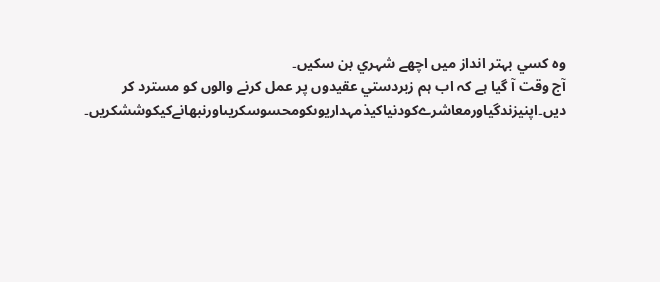وہ کسي بہتر انداز ميں اچھے شہري بن سکيں۔
آج وقت آ گيا ہے کہ اب ہم زبردستي عقيدوں پر عمل کرنے والوں کو مسترد کر ديں۔اپنيزندگياورمعاشرےکودنياکيذمہداريوںکومحسوسکريںاورنبھانےکيکوششکريں۔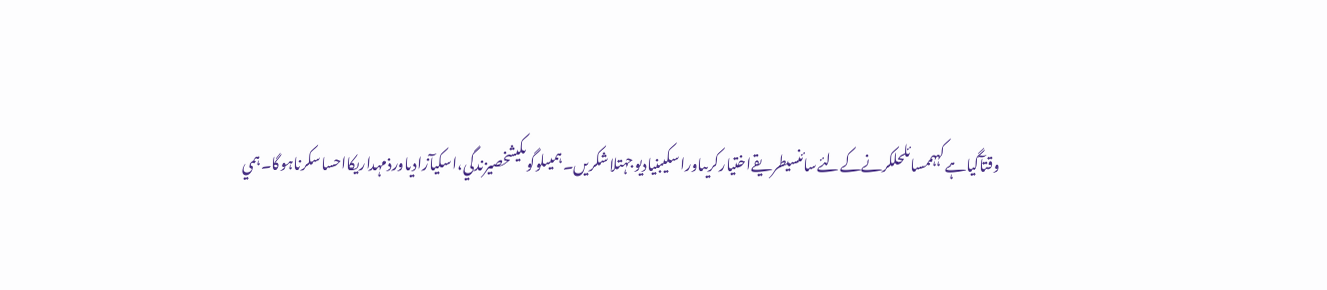وقتآگياہےکہہممسائلحلکرنےکےلئےسائنسيطريقےاختيارکريںاوراسکيبنياديوجہتلاشکريں۔ہميںلوگوںکيشخصيزندگي،اسکيآزادياورذمہداريکااحساسکرناہوگا۔ہمي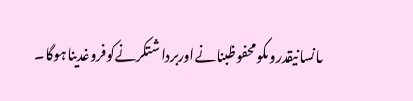ںانسانيقدروںکومحفوظبنانےاوربرداشتکرنےکوفروغديناہوگا۔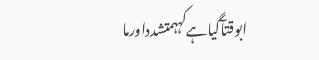ابوقتآگياہےکہہمتشدداورما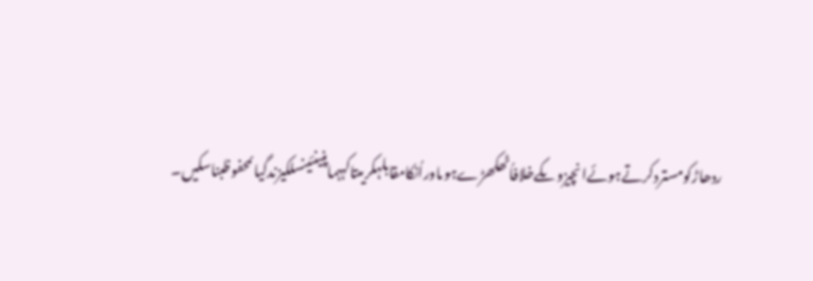ردھاڑکومستردکرتےہوئےانچيزوںکےخلافاُٹھکھڑےہوںاوراُنکامقابلہکريںتاکہہماپنينئينسلکيزندگياںمحفوظبناسکيں۔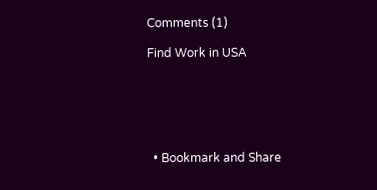Comments (1)

Find Work in USA






  • Bookmark and Share